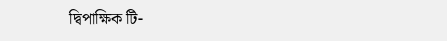দ্বিপাক্ষিক টি-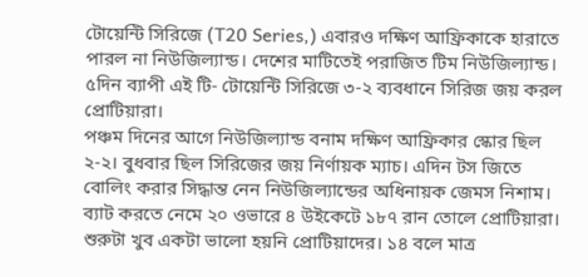টোয়েন্টি সিরিজে (T20 Series,) এবারও দক্ষিণ আফ্রিকাকে হারাতে পারল না নিউজিল্যান্ড। দেশের মাটিতেই পরাজিত টিম নিউজিল্যান্ড। ৫দিন ব্যাপী এই টি- টোয়েন্টি সিরিজে ৩-২ ব্যবধানে সিরিজ জয় করল প্রোটিয়ারা।
পঞ্চম দিনের আগে নিউজিল্যান্ড বনাম দক্ষিণ আফ্রিকার স্কোর ছিল ২-২। বুধবার ছিল সিরিজের জয় নির্ণায়ক ম্যাচ। এদিন টস জিতে বোলিং করার সিদ্ধান্ত নেন নিউজিল্যান্ডের অধিনায়ক জেমস নিশাম। ব্যাট করতে নেমে ২০ ওভারে ৪ উইকেটে ১৮৭ রান তোলে প্রোটিয়ারা।
শুরুটা খুব একটা ভালো হয়নি প্রোটিয়াদের। ১৪ বলে মাত্র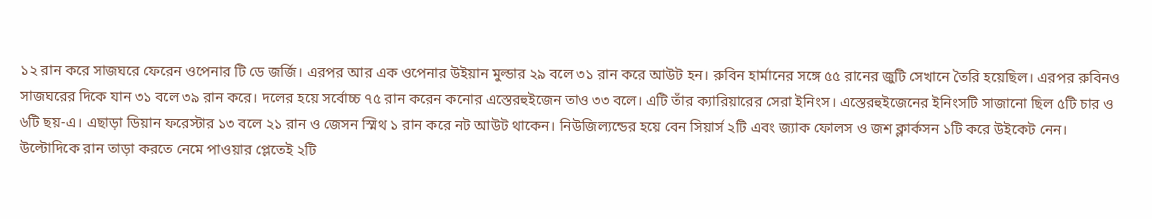১২ রান করে সাজঘরে ফেরেন ওপেনার টি ডে জর্জি। এরপর আর এক ওপেনার উইয়ান মুল্ডার ২৯ বলে ৩১ রান করে আউট হন। রুবিন হার্মানের সঙ্গে ৫৫ রানের জুটি সেখানে তৈরি হয়েছিল। এরপর রুবিনও সাজঘরের দিকে যান ৩১ বলে ৩৯ রান করে। দলের হয়ে সর্বোচ্চ ৭৫ রান করেন কনোর এস্তেরহুইজেন তাও ৩৩ বলে। এটি তাঁর ক্যারিয়ারের সেরা ইনিংস। এস্তেরহুইজেনের ইনিংসটি সাজানো ছিল ৫টি চার ও ৬টি ছয়-এ। এছাড়া ডিয়ান ফরেস্টার ১৩ বলে ২১ রান ও জেসন স্মিথ ১ রান করে নট আউট থাকেন। নিউজিল্যন্ডের হয়ে বেন সিয়ার্স ২টি এবং জ্যাক ফোলস ও জশ ক্লার্কসন ১টি করে উইকেট নেন।
উল্টোদিকে রান তাড়া করতে নেমে পাওয়ার প্লেতেই ২টি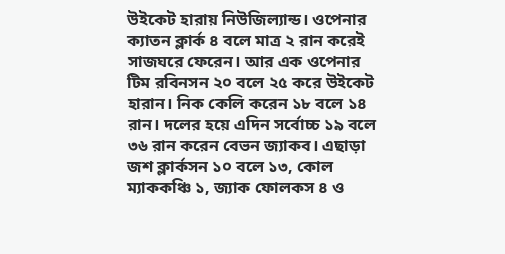উইকেট হারায় নিউজিল্যান্ড। ওপেনার ক্যাতন ক্লার্ক ৪ বলে মাত্র ২ রান করেই সাজঘরে ফেরেন। আর এক ওপেনার টিম রবিনসন ২০ বলে ২৫ করে উইকেট হারান। নিক কেলি করেন ১৮ বলে ১৪ রান। দলের হয়ে এদিন সর্বোচ্চ ১৯ বলে ৩৬ রান করেন বেভন জ্যাকব। এছাড়া জশ ক্লার্কসন ১০ বলে ১৩, কোল ম্যাককঞ্চি ১, জ্যাক ফোলকস ৪ ও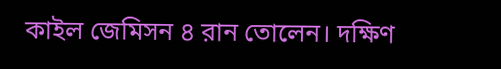কাইল জেমিসন ৪ রান তোলেন। দক্ষিণ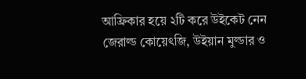আফ্রিকার হয়ে ২টি করে উইকেট নেন জেরাল্ড কোয়েৎজি, উইয়ান মুল্ডার ও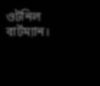ওটনিল বার্টম্যান।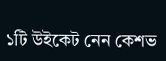১টি উইকেট নেন কেশভ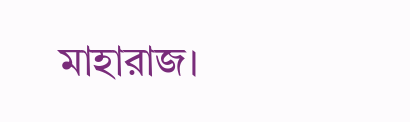মাহারাজ।